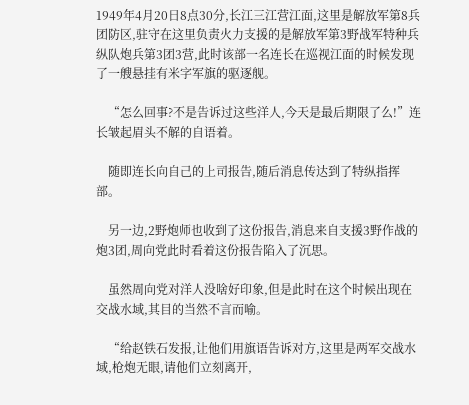1949年4月20日8点30分,长江三江营江面,这里是解放军第8兵团防区,驻守在这里负责火力支援的是解放军第3野战军特种兵纵队炮兵第3团3营,此时该部一名连长在巡视江面的时候发现了一艘悬挂有米字军旗的驱逐舰。

    “怎么回事?不是告诉过这些洋人,今天是最后期限了么!”连长皱起眉头不解的自语着。

    随即连长向自己的上司报告,随后消息传达到了特纵指挥部。

    另一边,2野炮师也收到了这份报告,消息来自支援3野作战的炮3团,周向党此时看着这份报告陷入了沉思。

    虽然周向党对洋人没啥好印象,但是此时在这个时候出现在交战水域,其目的当然不言而喻。

    “给赵铁石发报,让他们用旗语告诉对方,这里是两军交战水域,枪炮无眼,请他们立刻离开,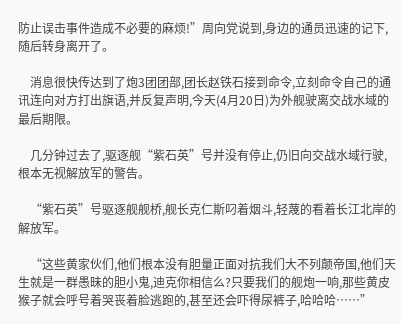防止误击事件造成不必要的麻烦!”周向党说到,身边的通员迅速的记下,随后转身离开了。

    消息很快传达到了炮3团团部,团长赵铁石接到命令,立刻命令自己的通讯连向对方打出旗语,并反复声明,今天(4月20日)为外舰驶离交战水域的最后期限。

    几分钟过去了,驱逐舰“紫石英”号并没有停止,仍旧向交战水域行驶,根本无视解放军的警告。

    “紫石英”号驱逐舰舰桥,舰长克仁斯叼着烟斗,轻蔑的看着长江北岸的解放军。

    “这些黄家伙们,他们根本没有胆量正面对抗我们大不列颠帝国,他们天生就是一群愚昧的胆小鬼,迪克你相信么?只要我们的舰炮一响,那些黄皮猴子就会呼号着哭丧着脸逃跑的,甚至还会吓得尿裤子,哈哈哈……”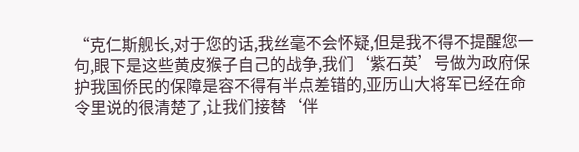“克仁斯舰长,对于您的话,我丝毫不会怀疑,但是我不得不提醒您一句,眼下是这些黄皮猴子自己的战争,我们‘紫石英’号做为政府保护我国侨民的保障是容不得有半点差错的,亚历山大将军已经在命令里说的很清楚了,让我们接替‘伴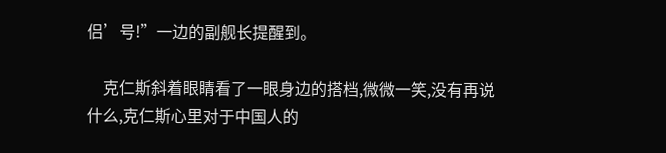侣’号!”一边的副舰长提醒到。

    克仁斯斜着眼睛看了一眼身边的搭档,微微一笑,没有再说什么,克仁斯心里对于中国人的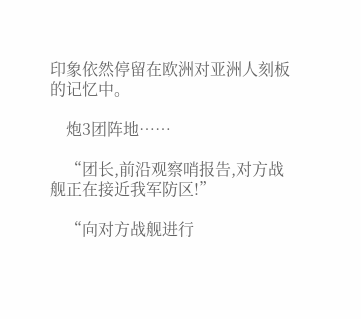印象依然停留在欧洲对亚洲人刻板的记忆中。

    炮3团阵地……

    “团长,前沿观察哨报告,对方战舰正在接近我军防区!”

    “向对方战舰进行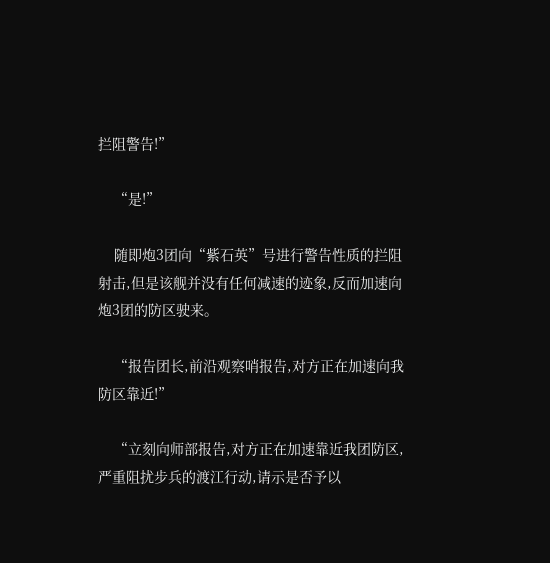拦阻警告!”

    “是!”

    随即炮3团向“紫石英”号进行警告性质的拦阻射击,但是该舰并没有任何减速的迹象,反而加速向炮3团的防区驶来。

    “报告团长,前沿观察哨报告,对方正在加速向我防区靠近!”

    “立刻向师部报告,对方正在加速靠近我团防区,严重阻扰步兵的渡江行动,请示是否予以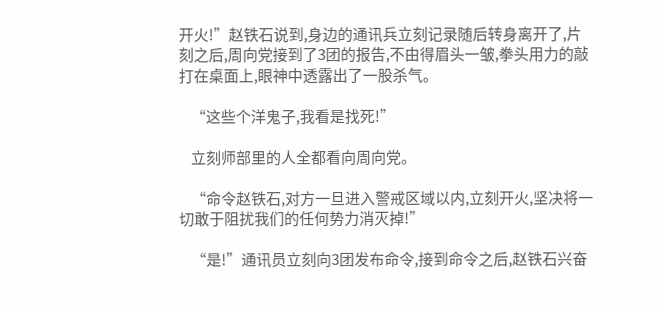开火!”赵铁石说到,身边的通讯兵立刻记录随后转身离开了,片刻之后,周向党接到了3团的报告,不由得眉头一皱,拳头用力的敲打在桌面上,眼神中透露出了一股杀气。

    “这些个洋鬼子,我看是找死!”

    立刻师部里的人全都看向周向党。

    “命令赵铁石,对方一旦进入警戒区域以内,立刻开火,坚决将一切敢于阻扰我们的任何势力消灭掉!”

    “是!”通讯员立刻向3团发布命令,接到命令之后,赵铁石兴奋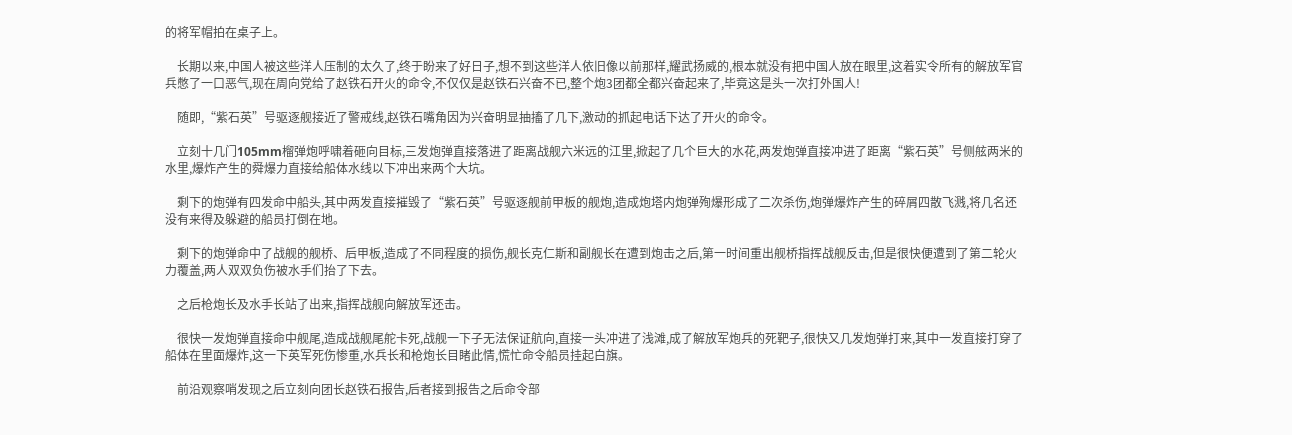的将军帽拍在桌子上。

    长期以来,中国人被这些洋人压制的太久了,终于盼来了好日子,想不到这些洋人依旧像以前那样,耀武扬威的,根本就没有把中国人放在眼里,这着实令所有的解放军官兵憋了一口恶气,现在周向党给了赵铁石开火的命令,不仅仅是赵铁石兴奋不已,整个炮3团都全都兴奋起来了,毕竟这是头一次打外国人!

    随即,“紫石英”号驱逐舰接近了警戒线,赵铁石嘴角因为兴奋明显抽搐了几下,激动的抓起电话下达了开火的命令。

    立刻十几门105mm榴弹炮呼啸着砸向目标,三发炮弹直接落进了距离战舰六米远的江里,掀起了几个巨大的水花,两发炮弹直接冲进了距离“紫石英”号侧舷两米的水里,爆炸产生的舜爆力直接给船体水线以下冲出来两个大坑。

    剩下的炮弹有四发命中船头,其中两发直接摧毁了“紫石英”号驱逐舰前甲板的舰炮,造成炮塔内炮弹殉爆形成了二次杀伤,炮弹爆炸产生的碎屑四散飞溅,将几名还没有来得及躲避的船员打倒在地。

    剩下的炮弹命中了战舰的舰桥、后甲板,造成了不同程度的损伤,舰长克仁斯和副舰长在遭到炮击之后,第一时间重出舰桥指挥战舰反击,但是很快便遭到了第二轮火力覆盖,两人双双负伤被水手们抬了下去。

    之后枪炮长及水手长站了出来,指挥战舰向解放军还击。

    很快一发炮弹直接命中舰尾,造成战舰尾舵卡死,战舰一下子无法保证航向,直接一头冲进了浅滩,成了解放军炮兵的死靶子,很快又几发炮弹打来,其中一发直接打穿了船体在里面爆炸,这一下英军死伤惨重,水兵长和枪炮长目睹此情,慌忙命令船员挂起白旗。

    前沿观察哨发现之后立刻向团长赵铁石报告,后者接到报告之后命令部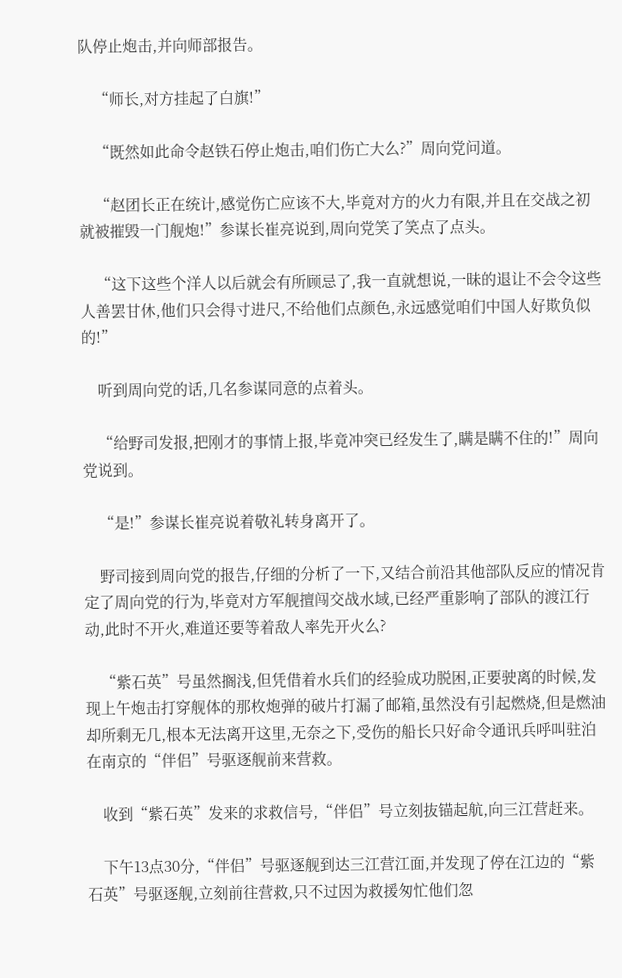队停止炮击,并向师部报告。

    “师长,对方挂起了白旗!”

    “既然如此命令赵铁石停止炮击,咱们伤亡大么?”周向党问道。

    “赵团长正在统计,感觉伤亡应该不大,毕竟对方的火力有限,并且在交战之初就被摧毁一门舰炮!”参谋长崔亮说到,周向党笑了笑点了点头。

    “这下这些个洋人以后就会有所顾忌了,我一直就想说,一昧的退让不会令这些人善罢甘休,他们只会得寸进尺,不给他们点颜色,永远感觉咱们中国人好欺负似的!”

    听到周向党的话,几名参谋同意的点着头。

    “给野司发报,把刚才的事情上报,毕竟冲突已经发生了,瞒是瞒不住的!”周向党说到。

    “是!”参谋长崔亮说着敬礼转身离开了。

    野司接到周向党的报告,仔细的分析了一下,又结合前沿其他部队反应的情况肯定了周向党的行为,毕竟对方军舰擅闯交战水域,已经严重影响了部队的渡江行动,此时不开火,难道还要等着敌人率先开火么?

    “紫石英”号虽然搁浅,但凭借着水兵们的经验成功脱困,正要驶离的时候,发现上午炮击打穿舰体的那枚炮弹的破片打漏了邮箱,虽然没有引起燃烧,但是燃油却所剩无几,根本无法离开这里,无奈之下,受伤的船长只好命令通讯兵呼叫驻泊在南京的“伴侣”号驱逐舰前来营救。

    收到“紫石英”发来的求救信号,“伴侣”号立刻抜锚起航,向三江营赶来。

    下午13点30分,“伴侣”号驱逐舰到达三江营江面,并发现了停在江边的“紫石英”号驱逐舰,立刻前往营救,只不过因为救援匆忙他们忽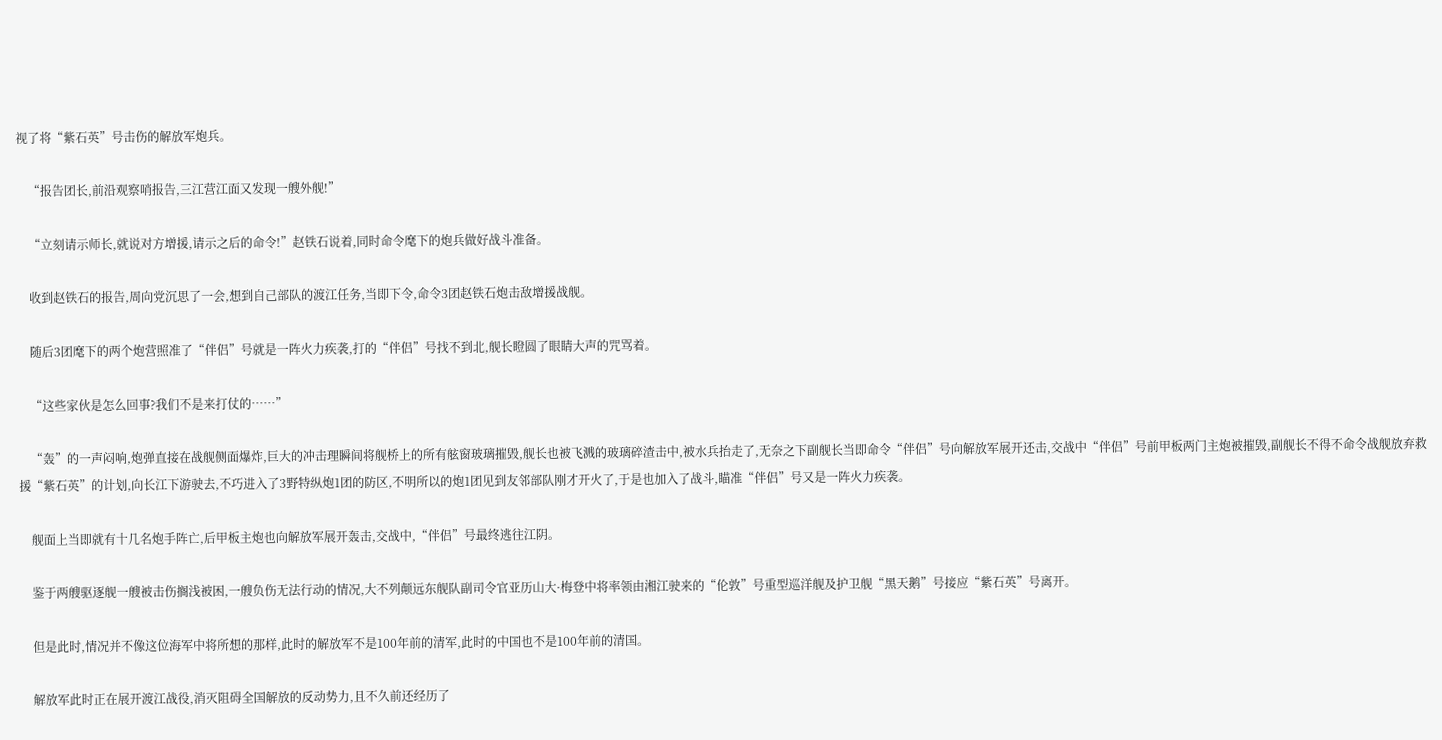视了将“紫石英”号击伤的解放军炮兵。

    “报告团长,前沿观察哨报告,三江营江面又发现一艘外舰!”

    “立刻请示师长,就说对方增援,请示之后的命令!”赵铁石说着,同时命令麾下的炮兵做好战斗准备。

    收到赵铁石的报告,周向党沉思了一会,想到自己部队的渡江任务,当即下令,命令3团赵铁石炮击敌增援战舰。

    随后3团麾下的两个炮营照准了“伴侣”号就是一阵火力疾袭,打的“伴侣”号找不到北,舰长瞪圆了眼睛大声的咒骂着。

    “这些家伙是怎么回事?我们不是来打仗的……”

    “轰”的一声闷响,炮弹直接在战舰侧面爆炸,巨大的冲击理瞬间将舰桥上的所有舷窗玻璃摧毁,舰长也被飞溅的玻璃碎渣击中,被水兵抬走了,无奈之下副舰长当即命令“伴侣”号向解放军展开还击,交战中“伴侣”号前甲板两门主炮被摧毁,副舰长不得不命令战舰放弃救援“紫石英”的计划,向长江下游驶去,不巧进入了3野特纵炮1团的防区,不明所以的炮1团见到友邻部队刚才开火了,于是也加入了战斗,瞄准“伴侣”号又是一阵火力疾袭。

    舰面上当即就有十几名炮手阵亡,后甲板主炮也向解放军展开轰击,交战中,“伴侣”号最终逃往江阴。

    鉴于两艘驱逐舰一艘被击伤搁浅被困,一艘负伤无法行动的情况,大不列颠远东舰队副司令官亚历山大·梅登中将率领由湘江驶来的“伦敦”号重型巡洋舰及护卫舰“黑天鹅”号接应“紫石英”号离开。

    但是此时,情况并不像这位海军中将所想的那样,此时的解放军不是100年前的清军,此时的中国也不是100年前的清国。

    解放军此时正在展开渡江战役,消灭阻碍全国解放的反动势力,且不久前还经历了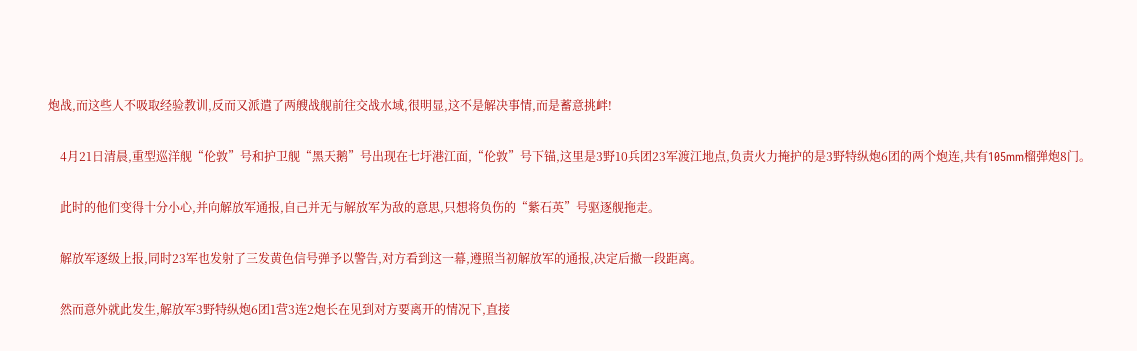炮战,而这些人不吸取经验教训,反而又派遣了两艘战舰前往交战水域,很明显,这不是解决事情,而是蓄意挑衅!

    4月21日清晨,重型巡洋舰“伦敦”号和护卫舰“黑天鹅”号出现在七圩港江面,“伦敦”号下锚,这里是3野10兵团23军渡江地点,负责火力掩护的是3野特纵炮6团的两个炮连,共有105mm榴弹炮8门。

    此时的他们变得十分小心,并向解放军通报,自己并无与解放军为敌的意思,只想将负伤的“紫石英”号驱逐舰拖走。

    解放军逐级上报,同时23军也发射了三发黄色信号弹予以警告,对方看到这一幕,遵照当初解放军的通报,决定后撤一段距离。

    然而意外就此发生,解放军3野特纵炮6团1营3连2炮长在见到对方要离开的情况下,直接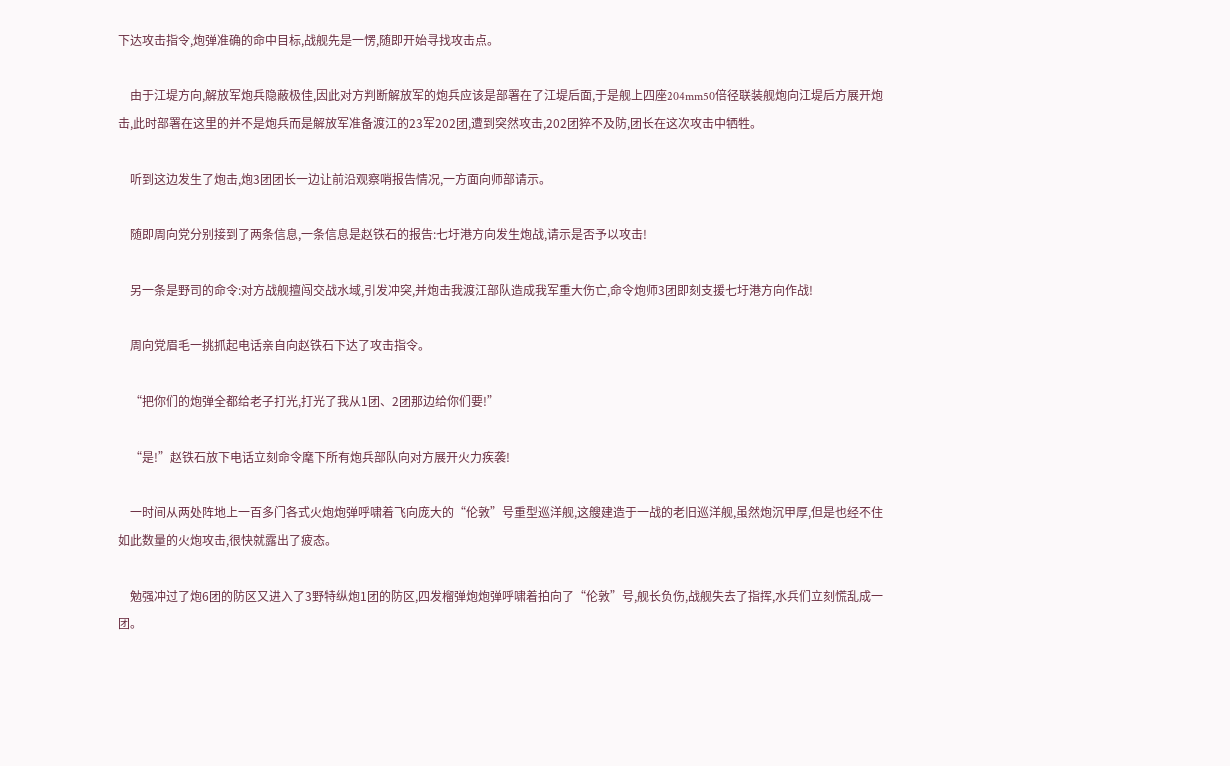下达攻击指令,炮弹准确的命中目标,战舰先是一愣,随即开始寻找攻击点。

    由于江堤方向,解放军炮兵隐蔽极佳,因此对方判断解放军的炮兵应该是部署在了江堤后面,于是舰上四座204mm50倍径联装舰炮向江堤后方展开炮击,此时部署在这里的并不是炮兵而是解放军准备渡江的23军202团,遭到突然攻击,202团猝不及防,团长在这次攻击中牺牲。

    听到这边发生了炮击,炮3团团长一边让前沿观察哨报告情况,一方面向师部请示。

    随即周向党分别接到了两条信息,一条信息是赵铁石的报告:七圩港方向发生炮战,请示是否予以攻击!

    另一条是野司的命令:对方战舰擅闯交战水域,引发冲突,并炮击我渡江部队造成我军重大伤亡,命令炮师3团即刻支援七圩港方向作战!

    周向党眉毛一挑抓起电话亲自向赵铁石下达了攻击指令。

    “把你们的炮弹全都给老子打光,打光了我从1团、2团那边给你们要!”

    “是!”赵铁石放下电话立刻命令麾下所有炮兵部队向对方展开火力疾袭!

    一时间从两处阵地上一百多门各式火炮炮弹呼啸着飞向庞大的“伦敦”号重型巡洋舰,这艘建造于一战的老旧巡洋舰,虽然炮沉甲厚,但是也经不住如此数量的火炮攻击,很快就露出了疲态。

    勉强冲过了炮6团的防区又进入了3野特纵炮1团的防区,四发榴弹炮炮弹呼啸着拍向了“伦敦”号,舰长负伤,战舰失去了指挥,水兵们立刻慌乱成一团。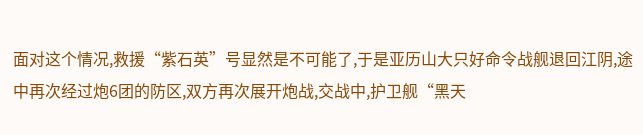面对这个情况,救援“紫石英”号显然是不可能了,于是亚历山大只好命令战舰退回江阴,途中再次经过炮6团的防区,双方再次展开炮战,交战中,护卫舰“黑天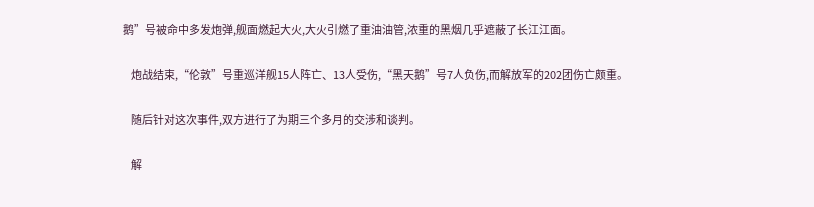鹅”号被命中多发炮弹,舰面燃起大火,大火引燃了重油油管,浓重的黑烟几乎遮蔽了长江江面。

    炮战结束,“伦敦”号重巡洋舰15人阵亡、13人受伤,“黑天鹅”号7人负伤,而解放军的202团伤亡颇重。

    随后针对这次事件,双方进行了为期三个多月的交涉和谈判。

    解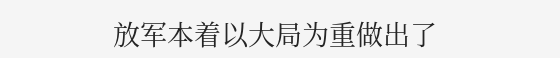放军本着以大局为重做出了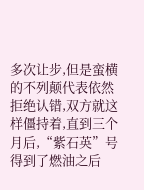多次让步,但是蛮横的不列颠代表依然拒绝认错,双方就这样僵持着,直到三个月后,“紫石英”号得到了燃油之后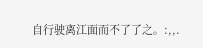自行驶离江面而不了了之。:,,.